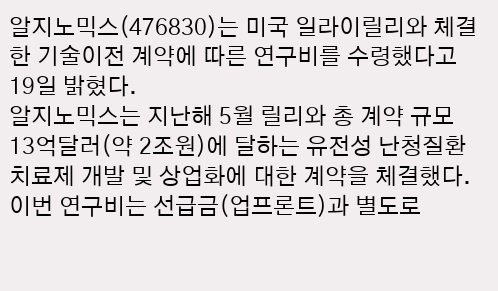알지노믹스(476830)는 미국 일라이릴리와 체결한 기술이전 계약에 따른 연구비를 수령했다고 19일 밝혔다.
알지노믹스는 지난해 5월 릴리와 총 계약 규모 13억달러(약 2조원)에 달하는 유전성 난청질환 치료제 개발 및 상업화에 대한 계약을 체결했다.
이번 연구비는 선급금(업프론트)과 별도로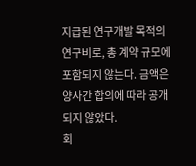지급된 연구개발 목적의 연구비로, 총 계약 규모에 포함되지 않는다. 금액은 양사간 합의에 따라 공개되지 않았다.
회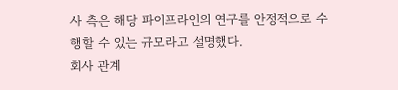사 측은 해당 파이프라인의 연구를 안정적으로 수행할 수 있는 규모라고 설명했다.
회사 관계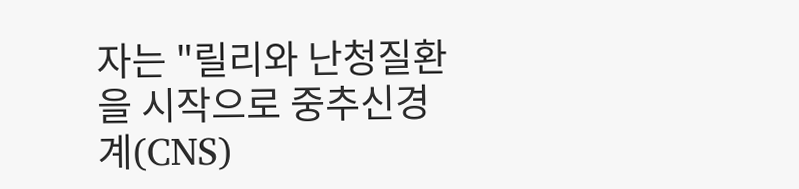자는 "릴리와 난청질환을 시작으로 중추신경계(CNS)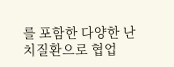를 포함한 다양한 난치질환으로 협업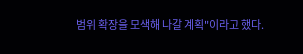범위 확장을 모색해 나갈 계획"이라고 했다.